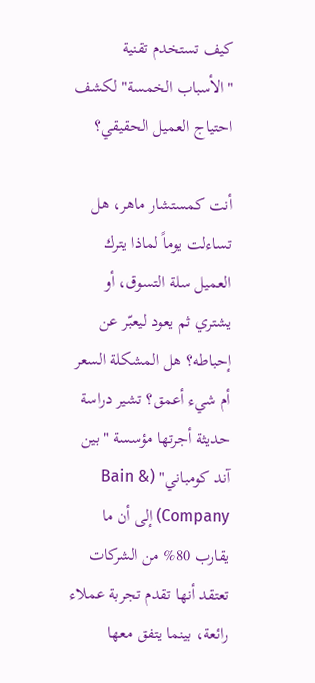كيف تستخدم تقنية "الأسباب الخمسة" لكشف احتياج العميل الحقيقي؟

أنت كمستشار ماهر، هل تساءلت يوماً لماذا يترك العميل سلة التسوق، أو يشتري ثم يعود ليعبّر عن إحباطه؟ هل المشكلة السعر أم شيء أعمق؟ تشير دراسة حديثة أجرتها مؤسسة "بين آند كومباني" (Bain & Company) إلى أن ما يقارب 80% من الشركات تعتقد أنها تقدم تجربة عملاء رائعة، بينما يتفق معها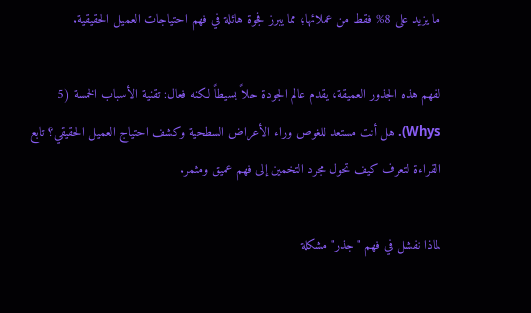ما يزيد على 8% فقط من عملائها؛ مما يبرز فجوة هائلة في فهم احتياجات العميل الحقيقية.

لفهم هذه الجذور العميقة، يقدم عالم الجودة حلاً بسيطاً لكنه فعال: تقنية الأسباب الخمسة (5 Whys). هل أنت مستعد للغوص وراء الأعراض السطحية وكشف احتياج العميل الحقيقي؟ تابع القراءة لتعرف كيف تحول مجرد التخمين إلى فهم عميق ومثمر.

لماذا نفشل في فهم "جذر" مشكلة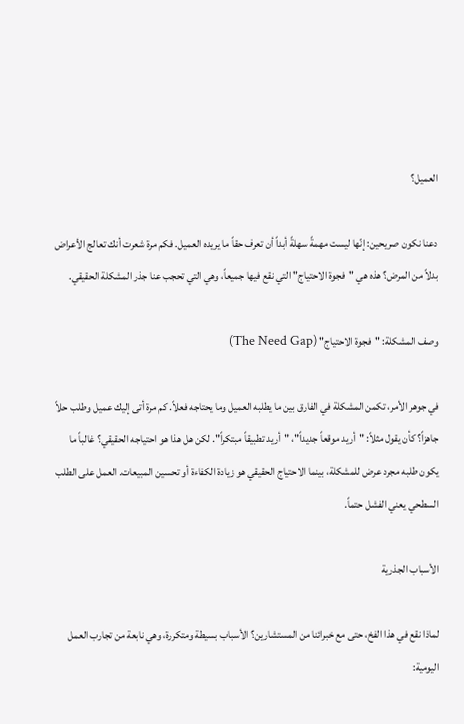العميل؟

دعنا نكون صريحين: إنّها ليست مهمةً سهلةً أبداً أن تعرف حقاً ما يريده العميل. فكم مرة شعرت أنك تعالج الأعراض بدلاً من المرض؟ هذه هي "فجوة الاحتياج" التي نقع فيها جميعاً، وهي التي تحجب عنا جذر المشكلة الحقيقي.

وصف المشكلة: "فجوة الاحتياج" (The Need Gap)

في جوهر الأمر، تكمن المشكلة في الفارق بين ما يطلبه العميل وما يحتاجه فعلاً. كم مرة أتى إليك عميل وطلب حلاً جاهزاً؟ كأن يقول مثلاً: "أريد موقعاً جديداً"، "أريد تطبيقاً مبتكراً". لكن هل هذا هو احتياجه الحقيقي؟ غالباً ما يكون طلبه مجرد عرض للمشكلة، بينما الاحتياج الحقيقي هو زيادة الكفاءة أو تحسين المبيعات. العمل على الطلب السطحي يعني الفشل حتماً.

الأسباب الجذرية

لماذا نقع في هذا الفخ، حتى مع خبرائنا من المستشارين؟ الأسباب بسيطة ومتكررة، وهي نابعة من تجارب العمل اليومية: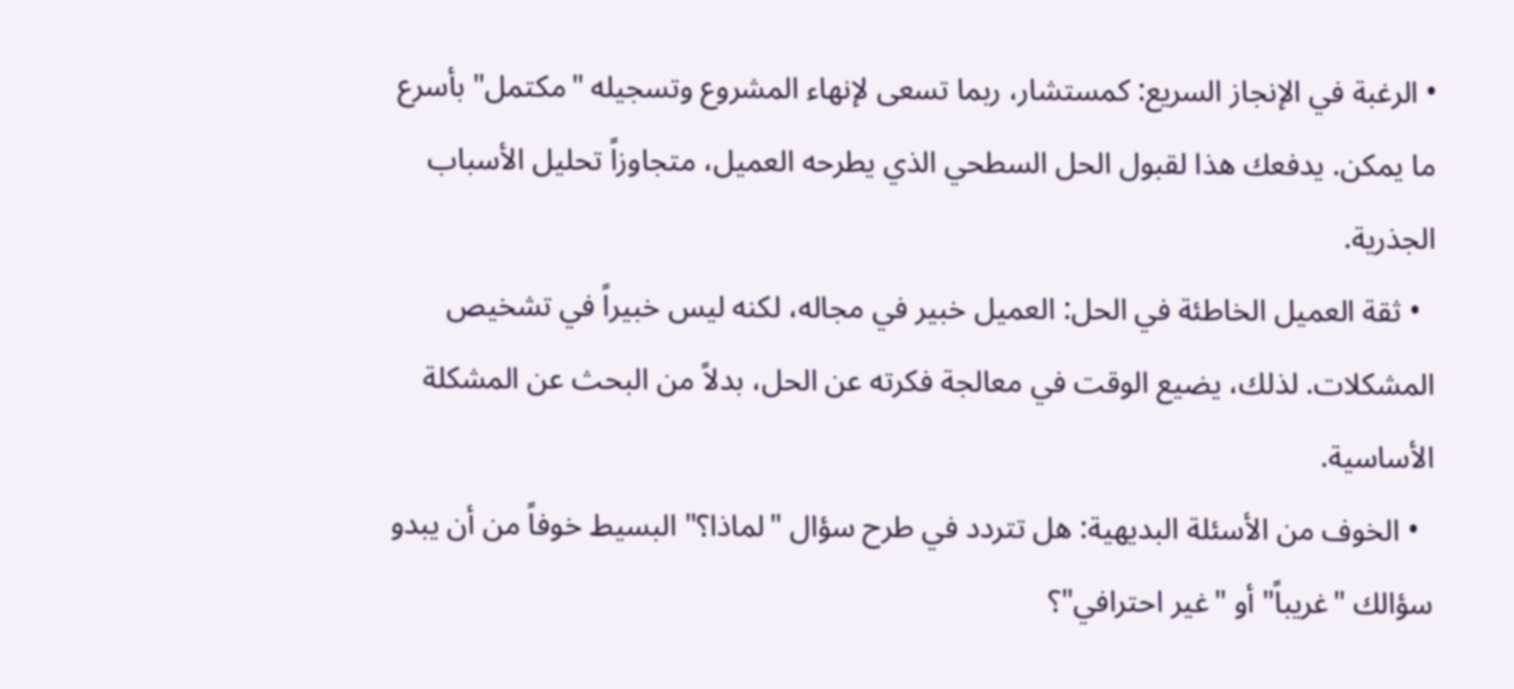• الرغبة في الإنجاز السريع: كمستشار، ربما تسعى لإنهاء المشروع وتسجيله "مكتمل" بأسرع ما يمكن. يدفعك هذا لقبول الحل السطحي الذي يطرحه العميل، متجاوزاً تحليل الأسباب الجذرية.
  • ثقة العميل الخاطئة في الحل: العميل خبير في مجاله، لكنه ليس خبيراً في تشخيص المشكلات. لذلك، يضيع الوقت في معالجة فكرته عن الحل، بدلاً من البحث عن المشكلة الأساسية.
  • الخوف من الأسئلة البديهية: هل تتردد في طرح سؤال "لماذا؟" البسيط خوفاً من أن يبدو سؤالك "غريباً" أو "غير احترافي"؟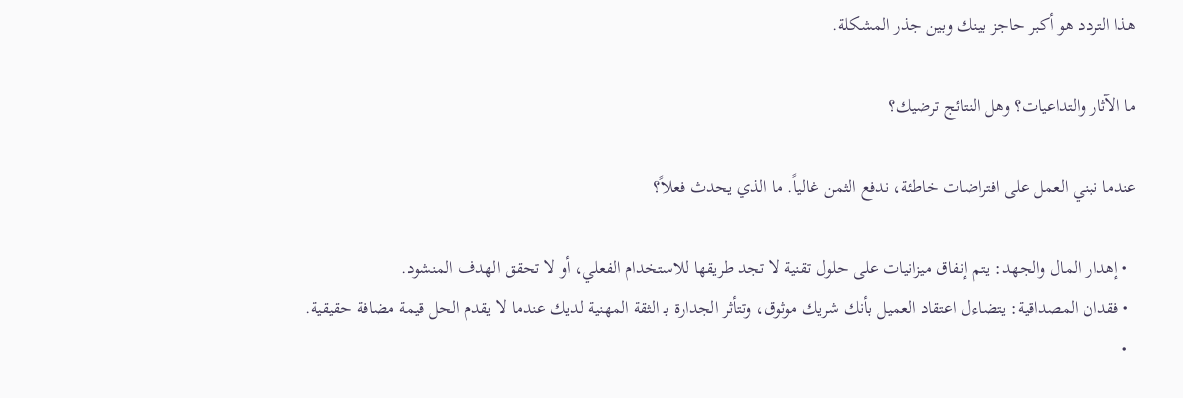هذا التردد هو أكبر حاجز بينك وبين جذر المشكلة.

ما الآثار والتداعيات؟ وهل النتائج ترضيك؟

عندما نبني العمل على افتراضات خاطئة، ندفع الثمن غالياً. ما الذي يحدث فعلاً؟

  • إهدار المال والجهد: يتم إنفاق ميزانيات على حلول تقنية لا تجد طريقها للاستخدام الفعلي، أو لا تحقق الهدف المنشود.
  • فقدان المصداقية: يتضاءل اعتقاد العميل بأنك شريك موثوق، وتتأثر الجدارة بـ الثقة المهنية لديك عندما لا يقدم الحل قيمة مضافة حقيقية.
  •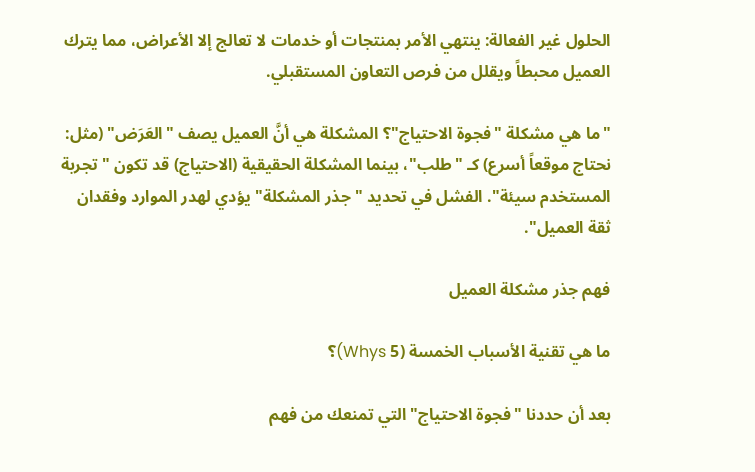الحلول غير الفعالة: ينتهي الأمر بمنتجات أو خدمات لا تعالج إلا الأعراض، مما يترك العميل محبطاً ويقلل من فرص التعاون المستقبلي.

"ما هي مشكلة "فجوة الاحتياج"؟ المشكلة هي أنَّ العميل يصف "العَرَض" (مثل: نحتاج موقعاً أسرع) كـ "طلب"، بينما المشكلة الحقيقية (الاحتياج) قد تكون "تجربة المستخدم سيئة". الفشل في تحديد "جذر المشكلة" يؤدي لهدر الموارد وفقدان ثقة العميل".

فهم جذر مشكلة العميل

ما هي تقنية الأسباب الخمسة (5 Whys)؟

بعد أن حددنا "فجوة الاحتياج" التي تمنعك من فهم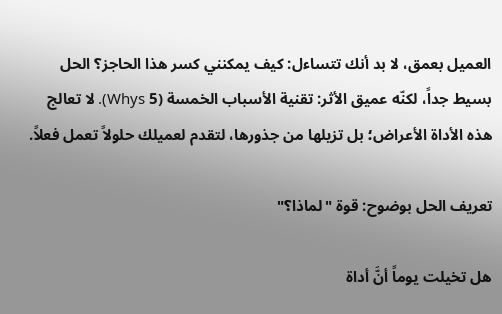العميل بعمق، لا بد أنك تتساءل: كيف يمكنني كسر هذا الحاجز؟ الحل بسيط جداً، لكنّه عميق الأثر: تقنية الأسباب الخمسة (5 Whys). لا تعالج هذه الأداة الأعراض؛ بل تزيلها من جذورها، لتقدم لعميلك حلولاً تعمل فعلاً.

تعريف الحل بوضوح: قوة "لماذا؟"

هل تخيلت يوماً أنَّ أداة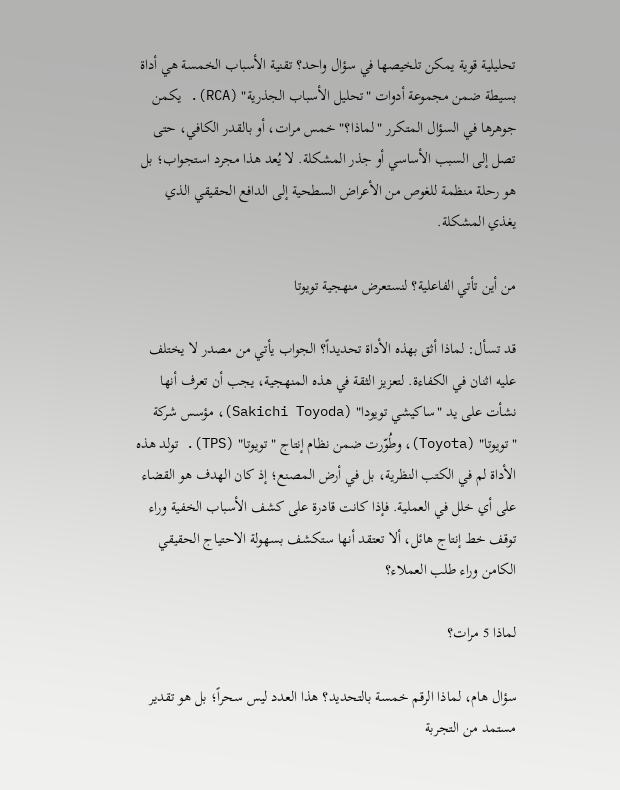تحليلية قوية يمكن تلخيصها في سؤال واحد؟ تقنية الأسباب الخمسة هي أداة بسيطة ضمن مجموعة أدوات "تحليل الأسباب الجذرية" (RCA). يكمن جوهرها في السؤال المتكرر "لماذا؟" خمس مرات، أو بالقدر الكافي، حتى تصل إلى السبب الأساسي أو جذر المشكلة. لا يُعد هذا مجرد استجواب؛ بل هو رحلة منظمة للغوص من الأعراض السطحية إلى الدافع الحقيقي الذي يغذي المشكلة.

من أين تأتي الفاعلية؟ لنستعرض منهجية تويوتا

قد تسأل: لماذا أثق بهذه الأداة تحديداً؟ الجواب يأتي من مصدر لا يختلف عليه اثنان في الكفاءة. لتعزيز الثقة في هذه المنهجية، يجب أن تعرف أنها نشأت على يد "ساكيشي تويودا" (Sakichi Toyoda)، مؤسس شركة "تويوتا" (Toyota)، وطُوّرت ضمن نظام إنتاج "تويوتا" (TPS). تولد هذه الأداة لم في الكتب النظرية، بل في أرض المصنع؛ إذ كان الهدف هو القضاء على أي خلل في العملية. فإذا كانت قادرة على كشف الأسباب الخفية وراء توقف خط إنتاج هائل، ألا تعتقد أنها ستكشف بسهولة الاحتياج الحقيقي الكامن وراء طلب العملاء؟

لماذا 5 مرات؟

سؤال هام، لماذا الرقم خمسة بالتحديد؟ هذا العدد ليس سحراً؛ بل هو تقدير مستمد من التجربة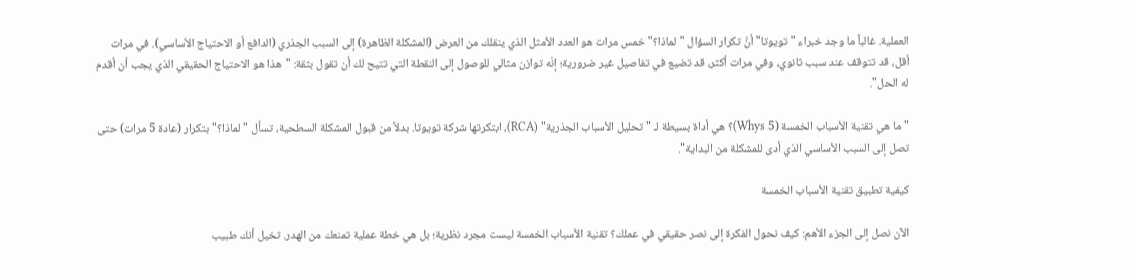العملية. غالباً ما وجد خبراء "تويوتا" أنَّ تكرار السؤال "لماذا؟" خمس مرات هو العدد الأمثل الذي ينقلك من العرض (المشكلة الظاهرة) إلى السبب الجذري (الدافع أو الاحتياج الأساسي). في مرات أقل، قد تتوقف عند سبب ثانوي، وفي مرات أكثر، قد تضيع في تفاصيل غير ضرورية؛ إنّه توازن مثالي للوصول إلى النقطة التي تتيح لك أن تقول بثقة: "هذا هو الاحتياج الحقيقي الذي يجب أن أقدم له الحل".

"ما هي تقنية الأسباب الخمسة (5 Whys)؟ هي أداة بسيطة لـ "تحليل الأسباب الجذرية" (RCA)، ابتكرتها شركة تويوتا. بدلاً من قبول المشكلة السطحية، تسأل "لماذا؟" بتكرار (عادة 5 مرات) حتى تصل إلى السبب الأساسي الذي أدى للمشكلة من البداية".

كيفية تطبيق تقنية الأسباب الخمسة

الآن نصل إلى الجزء الأهم: كيف نحول الفكرة إلى نصر حقيقي في عملك؟ تقنية الأسباب الخمسة ليست مجرد نظرية؛ بل هي خطة عملية تمنعك من الهدر. تخيل أنك طبيب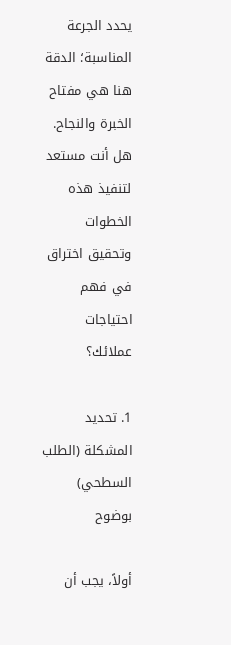يحدد الجرعة المناسبة؛ الدقة هنا هي مفتاح الخبرة والنجاح. هل أنت مستعد لتنفيذ هذه الخطوات وتحقيق اختراق في فهم احتياجات عملائك؟

1. تحديد المشكلة (الطلب السطحي) بوضوح

أولاً، يجب أن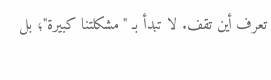تعرف أين تقف. لا تبدأ بـ "مشكلتنا كبيرة"؛ بل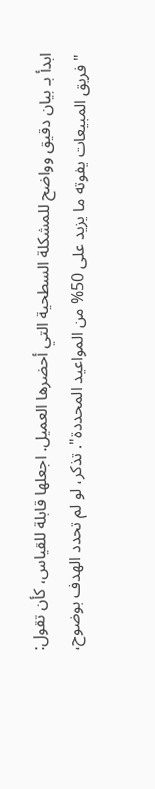ابدأ بـ بيان دقيق وواضح للمشكلة السطحية التي أحضرها العميل. اجعلها قابلة للقياس، كأن تقول: "فريق المبيعات يفوته ما يزيد على 50% من المواعيد المحددة". تذكر، لو لم تحدد الهدف بوضوح،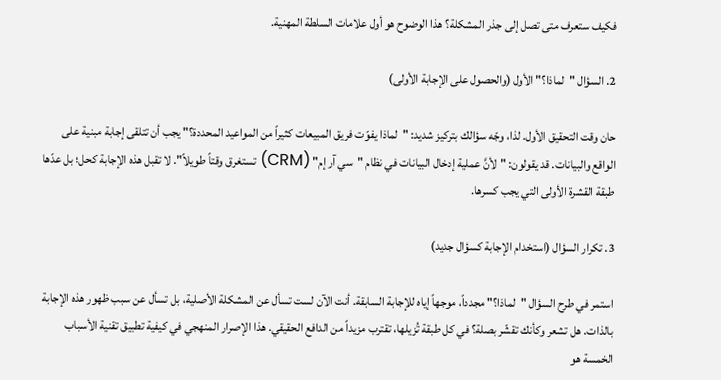فكيف ستعرف متى تصل إلى جذر المشكلة؟ هذا الوضوح هو أول علامات السلطة المهنية.

2. السؤال "لماذا؟" الأول (والحصول على الإجابة الأولى)

حان وقت التحقيق الأول. لذا، وجّه سؤالك بتركيز شديد: "لماذا يفوّت فريق المبيعات كثيراً من المواعيد المحددة؟" يجب أن تتلقى إجابة مبنية على الواقع والبيانات. قد يقولون: "لأنَّ عملية إدخال البيانات في نظام "سي آر إم" (CRM) تستغرق وقتاً طويلاً". لا تقبل هذه الإجابة كحل؛ بل عدّها طبقة القشرة الأولى التي يجب كسرها.

3. تكرار السؤال (استخدام الإجابة كسؤال جديد)

استمر في طرح السؤال "لماذا؟" مجدداً، موجهاً إياه للإجابة السابقة. أنت الآن لست تسأل عن المشكلة الأصلية، بل تسأل عن سبب ظهور هذه الإجابة بالذات. هل تشعر وكأنك تقشّر بصلة؟ في كل طبقة تُزيلها، تقترب مزيداً من الدافع الحقيقي. هذا الإصرار المنهجي في كيفية تطبيق تقنية الأسباب الخمسة هو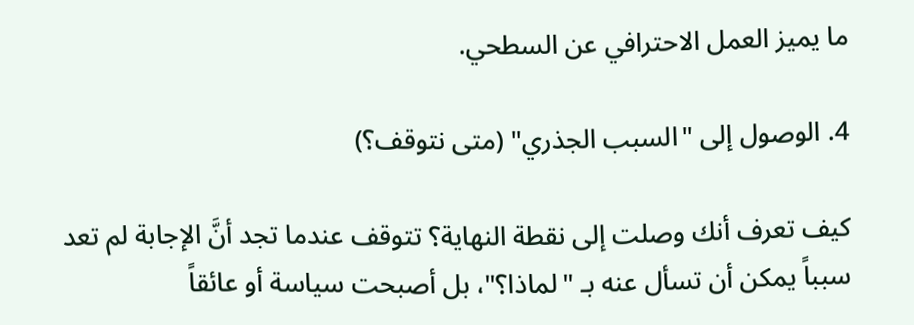ما يميز العمل الاحترافي عن السطحي.

4. الوصول إلى "السبب الجذري" (متى نتوقف؟)

كيف تعرف أنك وصلت إلى نقطة النهاية؟ تتوقف عندما تجد أنَّ الإجابة لم تعد سبباً يمكن أن تسأل عنه بـ "لماذا؟"، بل أصبحت سياسة أو عائقاً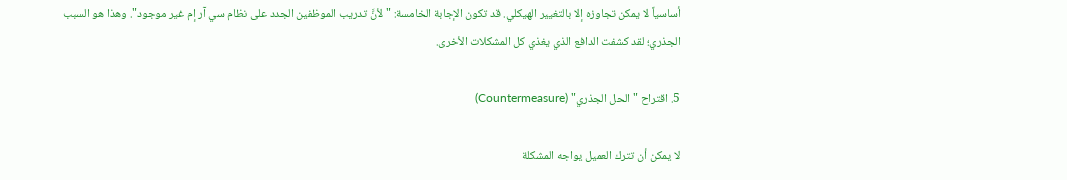أساسياً لا يمكن تجاوزه إلا بالتغيير الهيكلي. قد تكون الإجابة الخامسة: "لأنَّ تدريب الموظفين الجدد على نظام سي آر إم غير موجود". وهذا هو السبب الجذري؛ لقد كشفت الدافع الذي يغذي كل المشكلات الأخرى.

5. اقتراح "الحل الجذري" (Countermeasure)

لا يمكن أن تترك العميل يواجه المشكلة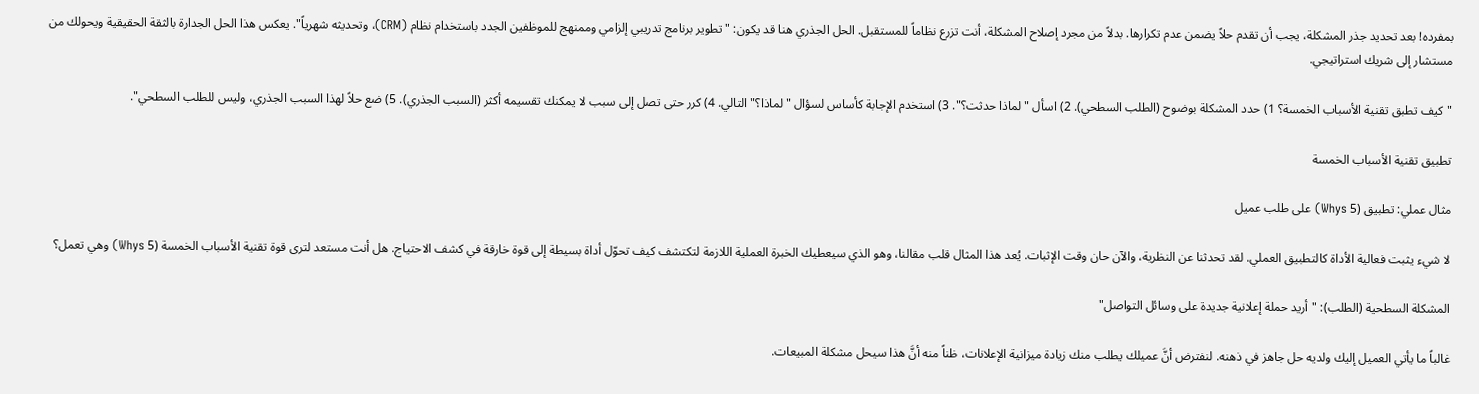بمفرده! بعد تحديد جذر المشكلة، يجب أن تقدم حلاً يضمن عدم تكرارها. بدلاً من مجرد إصلاح المشكلة، أنت تزرع نظاماً للمستقبل. الحل الجذري هنا قد يكون: "تطوير برنامج تدريبي إلزامي وممنهج للموظفين الجدد باستخدام نظام (CRM)، وتحديثه شهرياً". يعكس هذا الحل الجدارة بالثقة الحقيقية ويحولك من مستشار إلى شريك استراتيجي.

"كيف تطبق تقنية الأسباب الخمسة؟ 1) حدد المشكلة بوضوح (الطلب السطحي). 2) اسأل "لماذا حدثت؟". 3) استخدم الإجابة كأساس لسؤال "لماذا؟" التالي. 4) كرر حتى تصل إلى سبب لا يمكنك تقسيمه أكثر (السبب الجذري). 5) ضع حلاً لهذا السبب الجذري، وليس للطلب السطحي".

تطبيق تقنية الأسباب الخمسة

مثال عملي: تطبيق (5 Whys) على طلب عميل

لا شيء يثبت فعالية الأداة كالتطبيق العملي. لقد تحدثنا عن النظرية، والآن حان وقت الإثبات. يُعد هذا المثال قلب مقالنا، وهو الذي سيعطيك الخبرة العملية اللازمة لتكتشف كيف تحوّل أداة بسيطة إلى قوة خارقة في كشف الاحتياج. هل أنت مستعد لترى قوة تقنية الأسباب الخمسة (5 Whys) وهي تعمل؟

المشكلة السطحية (الطلب): "أريد حملة إعلانية جديدة على وسائل التواصل"

غالباً ما يأتي العميل إليك ولديه حل جاهز في ذهنه. لنفترض أنَّ عميلك يطلب منك زيادة ميزانية الإعلانات، ظناً منه أنَّ هذا سيحل مشكلة المبيعات.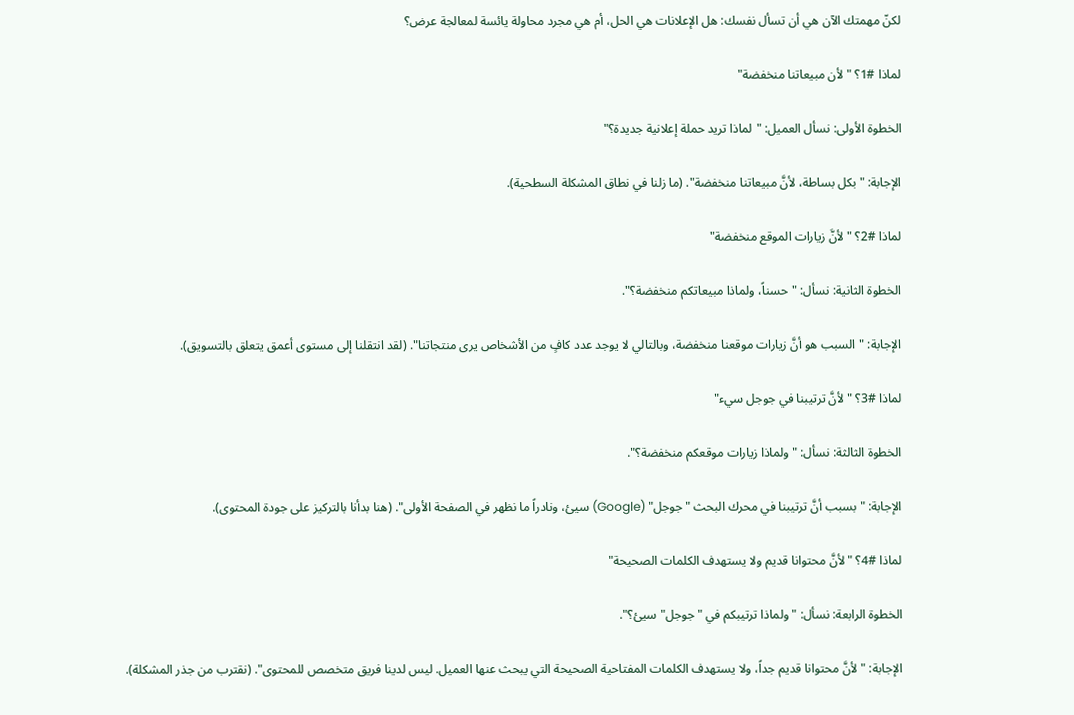لكنّ مهمتك الآن هي أن تسأل نفسك: هل الإعلانات هي الحل، أم هي مجرد محاولة يائسة لمعالجة عرض؟

لماذا #1؟ "لأن مبيعاتنا منخفضة"

الخطوة الأولى: نسأل العميل: "لماذا تريد حملة إعلانية جديدة؟"

الإجابة: "بكل بساطة، لأنَّ مبيعاتنا منخفضة". (ما زلنا في نطاق المشكلة السطحية).

لماذا #2؟ "لأنَّ زيارات الموقع منخفضة"

الخطوة الثانية: نسأل: "حسناً، ولماذا مبيعاتكم منخفضة؟".

الإجابة: "السبب هو أنَّ زيارات موقعنا منخفضة، وبالتالي لا يوجد عدد كافٍ من الأشخاص يرى منتجاتنا". (لقد انتقلنا إلى مستوى أعمق يتعلق بالتسويق).

لماذا #3؟ "لأنَّ ترتيبنا في جوجل سيء"

الخطوة الثالثة: نسأل: "ولماذا زيارات موقعكم منخفضة؟".

الإجابة: "بسبب أنَّ ترتيبنا في محرك البحث "جوجل" (Google) سيئ، ونادراً ما نظهر في الصفحة الأولى". (هنا بدأنا بالتركيز على جودة المحتوى).

لماذا #4؟ "لأنَّ محتوانا قديم ولا يستهدف الكلمات الصحيحة"

الخطوة الرابعة: نسأل: "ولماذا ترتيبكم في "جوجل" سيئ؟".

الإجابة: "لأنَّ محتوانا قديم جداً، ولا يستهدف الكلمات المفتاحية الصحيحة التي يبحث عنها العميل. ليس لدينا فريق متخصص للمحتوى". (نقترب من جذر المشكلة).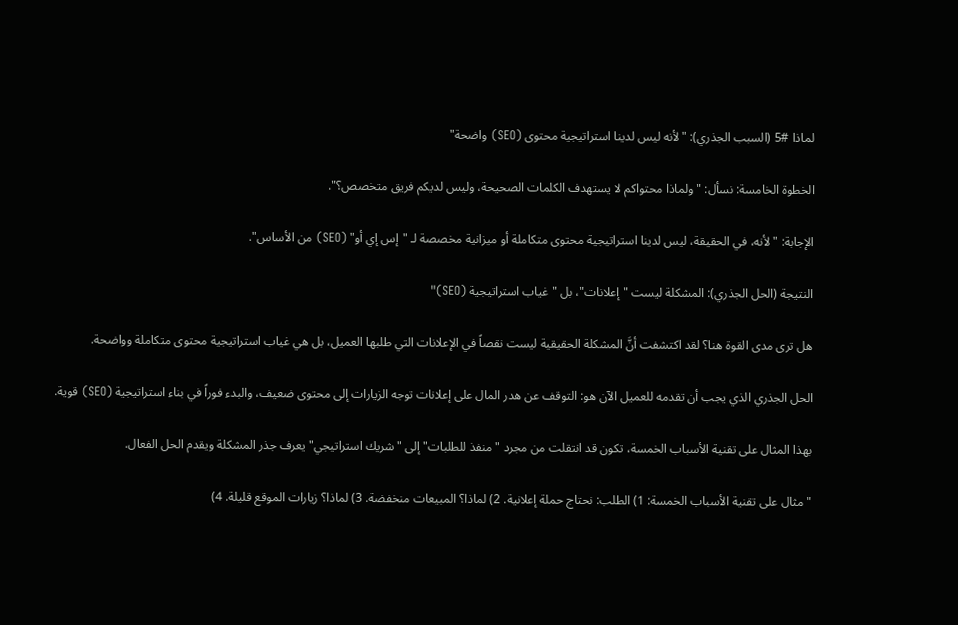لماذا #5 (السبب الجذري): "لأنه ليس لدينا استراتيجية محتوى (SEO) واضحة"

الخطوة الخامسة: نسأل: "ولماذا محتواكم لا يستهدف الكلمات الصحيحة، وليس لديكم فريق متخصص؟".

الإجابة: "لأنه، في الحقيقة، ليس لدينا استراتيجية محتوى متكاملة أو ميزانية مخصصة لـ "إس إي أو" (SEO) من الأساس".

النتيجة (الحل الجذري): المشكلة ليست "إعلانات"، بل "غياب استراتيجية (SEO)"

هل ترى مدى القوة هنا؟ لقد اكتشفت أنَّ المشكلة الحقيقية ليست نقصاً في الإعلانات التي طلبها العميل، بل هي غياب استراتيجية محتوى متكاملة وواضحة.

الحل الجذري الذي يجب أن تقدمه للعميل الآن هو: التوقف عن هدر المال على إعلانات توجه الزيارات إلى محتوى ضعيف، والبدء فوراً في بناء استراتيجية (SEO) قوية.

بهذا المثال على تقنية الأسباب الخمسة، تكون قد انتقلت من مجرد "منفذ للطلبات" إلى "شريك استراتيجي" يعرف جذر المشكلة ويقدم الحل الفعال.

"مثال على تقنية الأسباب الخمسة: 1) الطلب: نحتاج حملة إعلانية. 2) لماذا؟ المبيعات منخفضة. 3) لماذا؟ زيارات الموقع قليلة. 4)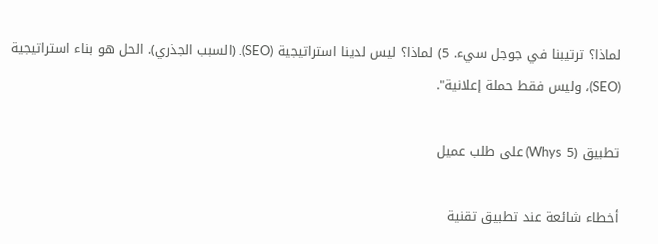لماذا؟ ترتيبنا في جوجل سيء. 5) لماذا؟ ليس لدينا استراتيجية (SEO). (السبب الجذري). الحل هو بناء استراتيجية (SEO)، وليس فقط حملة إعلانية".

تطبيق (5 Whys) على طلب عميل

أخطاء شائعة عند تطبيق تقنية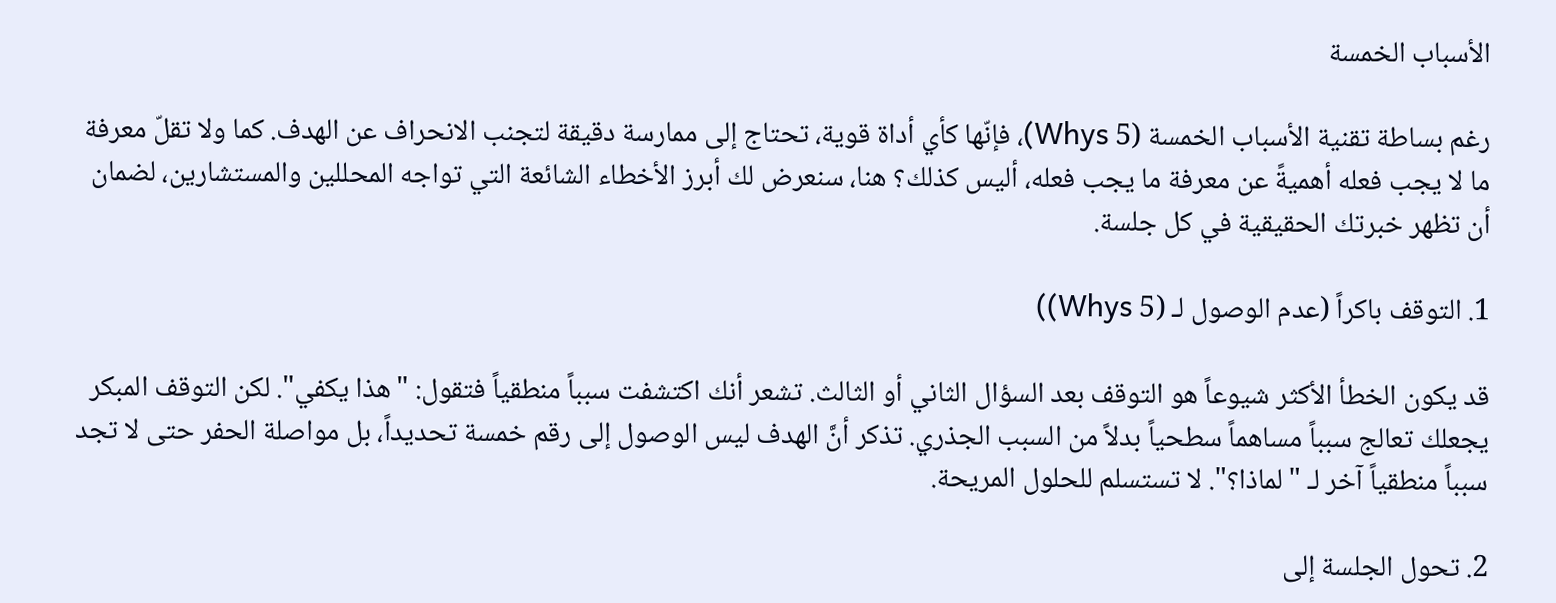الأسباب الخمسة

رغم بساطة تقنية الأسباب الخمسة (5 Whys)، فإنّها كأي أداة قوية، تحتاج إلى ممارسة دقيقة لتجنب الانحراف عن الهدف. كما ولا تقلّ معرفة ما لا يجب فعله أهميةً عن معرفة ما يجب فعله، أليس كذلك؟ هنا، سنعرض لك أبرز الأخطاء الشائعة التي تواجه المحللين والمستشارين، لضمان أن تظهر خبرتك الحقيقية في كل جلسة.

1. التوقف باكراً (عدم الوصول لـ (5 Whys))

قد يكون الخطأ الأكثر شيوعاً هو التوقف بعد السؤال الثاني أو الثالث. تشعر أنك اكتشفت سبباً منطقياً فتقول: "هذا يكفي". لكن التوقف المبكر يجعلك تعالج سبباً مساهماً سطحياً بدلاً من السبب الجذري. تذكر أنَّ الهدف ليس الوصول إلى رقم خمسة تحديداً، بل مواصلة الحفر حتى لا تجد سبباً منطقياً آخر لـ "لماذا؟". لا تستسلم للحلول المريحة.

2. تحول الجلسة إلى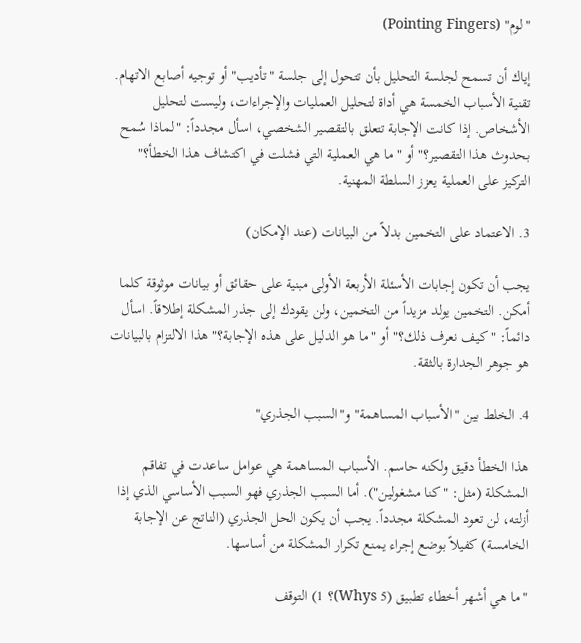"لوم" (Pointing Fingers)

إياك أن تسمح لجلسة التحليل بأن تتحول إلى جلسة "تأديب" أو توجيه أصابع الاتهام. تقنية الأسباب الخمسة هي أداة لتحليل العمليات والإجراءات، وليست لتحليل الأشخاص. إذا كانت الإجابة تتعلق بالتقصير الشخصي، اسأل مجدداً: "لماذا سُمح بحدوث هذا التقصير؟" أو "ما هي العملية التي فشلت في اكتشاف هذا الخطأ؟" التركيز على العملية يعزز السلطة المهنية.

3. الاعتماد على التخمين بدلاً من البيانات (عند الإمكان)

يجب أن تكون إجابات الأسئلة الأربعة الأولى مبنية على حقائق أو بيانات موثوقة كلما أمكن. التخمين يولد مزيداً من التخمين، ولن يقودك إلى جذر المشكلة إطلاقاً. اسأل دائماً: "كيف نعرف ذلك؟" أو "ما هو الدليل على هذه الإجابة؟" هذا الالتزام بالبيانات هو جوهر الجدارة بالثقة.

4. الخلط بين "الأسباب المساهمة" و"السبب الجذري"

هذا الخطأ دقيق ولكنه حاسم. الأسباب المساهمة هي عوامل ساعدت في تفاقم المشكلة (مثل: "كنا مشغولين"). أما السبب الجذري فهو السبب الأساسي الذي إذا أزلته، لن تعود المشكلة مجدداً. يجب أن يكون الحل الجذري (الناتج عن الإجابة الخامسة) كفيلاً بوضع إجراء يمنع تكرار المشكلة من أساسها.

"ما هي أشهر أخطاء تطبيق (5 Whys)؟ 1) التوقف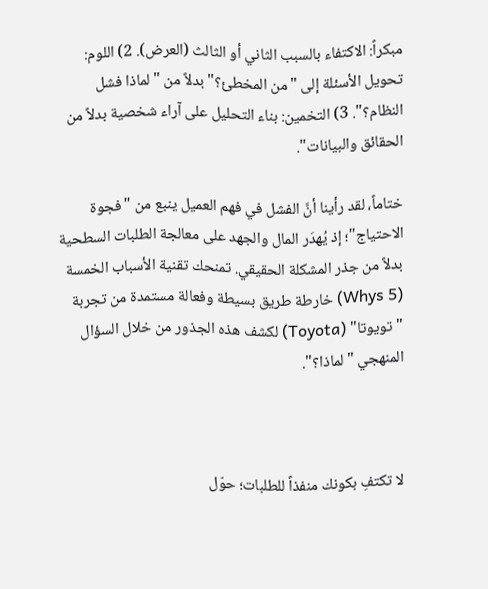مبكراً: الاكتفاء بالسبب الثاني أو الثالث (العرض). 2) اللوم: تحويل الأسئلة إلى "من المخطئ؟" بدلاً من "لماذا فشل النظام؟". 3) التخمين: بناء التحليل على آراء شخصية بدلاً من الحقائق والبيانات".

ختاماً، لقد رأينا أنَّ الفشل في فهم العميل ينبع من "فجوة الاحتياج"؛ إذ يُهدَر المال والجهد على معالجة الطلبات السطحية بدلاً من جذر المشكلة الحقيقي. تمنحك تقنية الأسباب الخمسة (5 Whys) خارطة طريق بسيطة وفعالة مستمدة من تجربة "تويوتا" (Toyota) لكشف هذه الجذور من خلال السؤال المنهجي "لماذا؟".



لا تكتفِ بكونك منفذاً للطلبات؛ حوّل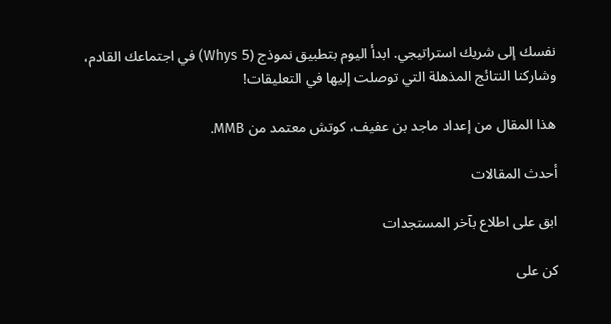نفسك إلى شريك استراتيجي. ابدأ اليوم بتطبيق نموذج (5 Whys) في اجتماعك القادم، وشاركنا النتائج المذهلة التي توصلت إليها في التعليقات!

هذا المقال من إعداد ماجد بن عفيف، كوتش معتمد من MMB.

أحدث المقالات

ابق على اطلاع بآخر المستجدات

کن على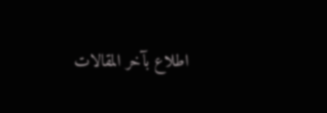اطلاع بآخر المقالات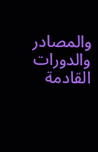والمصادر والدورات القادمة